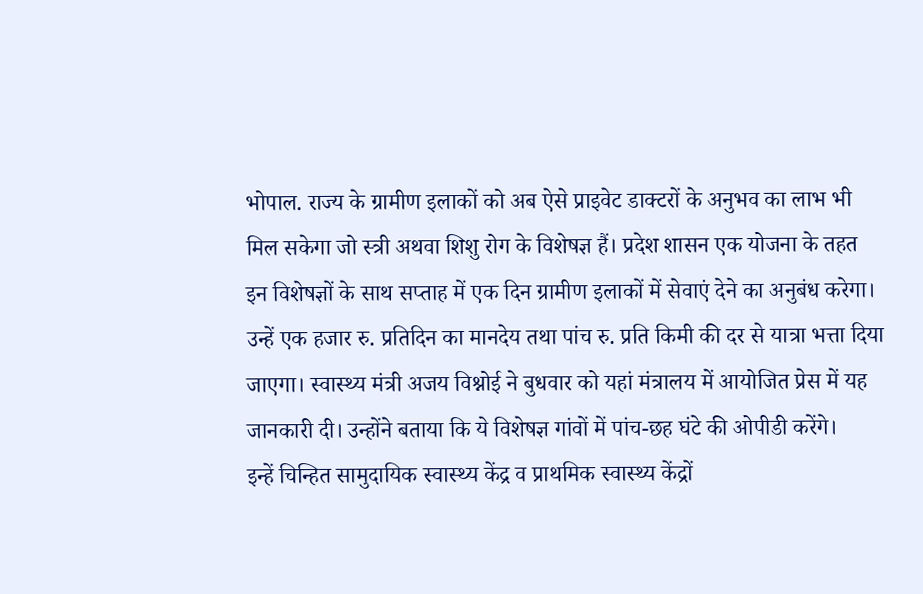भोपाल. राज्य के ग्रामीण इलाकों को अब ऐसे प्राइवेट डाक्टरों के अनुभव का लाभ भी मिल सकेगा जो स्त्री अथवा शिशु रोग के विशेषज्ञ हैं। प्रदेश शासन एक योजना के तहत इन विशेषज्ञों के साथ सप्ताह में एक दिन ग्रामीण इलाकों में सेवाएं देने का अनुबंध करेगा।
उन्हें एक हजार रु. प्रतिदिन का मानदेय तथा पांच रु. प्रति किमी की दर से यात्रा भत्ता दिया जाएगा। स्वास्थ्य मंत्री अजय विश्नोई ने बुधवार को यहां मंत्रालय में आयोजित प्रेस में यह जानकारी दी। उन्होंने बताया कि ये विशेषज्ञ गांवों में पांच-छह घंटे की ओपीडी करेंगे।
इन्हें चिन्हित सामुदायिक स्वास्थ्य केंद्र व प्राथमिक स्वास्थ्य केंद्रों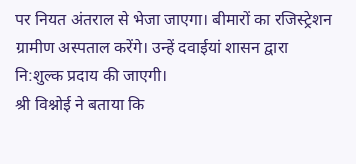पर नियत अंतराल से भेजा जाएगा। बीमारों का रजिस्ट्रेशन ग्रामीण अस्पताल करेंगे। उन्हें दवाईयां शासन द्वारा नि:शुल्क प्रदाय की जाएगी।
श्री विश्नोई ने बताया कि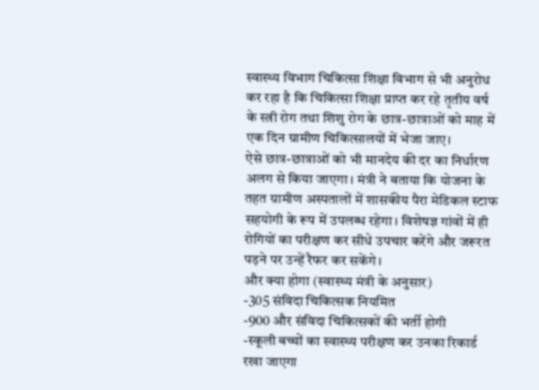स्वास्थ्य विभाग चिकित्सा शिक्षा विभाग से भी अनुरोध कर रहा है कि चिकित्सा शिक्षा प्राप्त कर रहे तृतीय वर्ष के स्त्री रोग तथा शिशु रोग के छात्र-छात्राओं को माह में एक दिन ग्रामीण चिकित्सालयों में भेजा जाए।
ऐसे छात्र-छात्राओं को भी मानदेय की दर का निर्धारण अलग से किया जाएगा। मंत्री ने बताया कि योजना के तहत ग्रामीण अस्पतालों में शासकीय पैरा मेडिकल स्टाफ सहयोगी के रूप में उपलब्ध रहेगा। विशेषज्ञ गांवों में ही रोगियों का परीक्षण कर सीधे उपचार करेंगे और जरूरत पड़ने पर उन्हें रैफर कर सकेंगे।
और क्या होगा (स्वास्थ्य मंत्री के अनुसार)
-305 संविदा चिकित्सक नियमित
-900 और संविदा चिकित्सकों की भर्ती होगी
-स्कूली बच्चों का स्वास्थ्य परीक्षण कर उनका रिकार्ड रखा जाएगा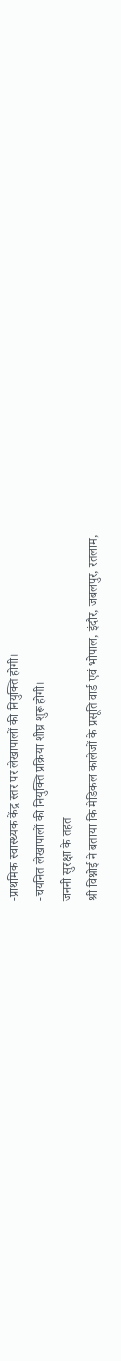-प्राथमिक स्वास्थ्यक केंद्र स्तर पर लेखापालों की नियुक्ति होगी।
-चयनित लेखापालों की नियुक्ति प्रक्रिया शीघ्र शुरू होगी।
जननी सुरक्षा के तहत
श्री विश्नोई ने बताया कि मेडिकल कालेजों के प्रसूति वार्ड एवं भोपाल, इंदौर, जबलपुर, रतलाम,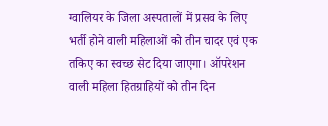ग्वालियर के जिला अस्पतालों में प्रसव के लिए भर्ती होने वाली महिलाओं को तीन चादर एवं एक तकिए का स्वच्छ सेट दिया जाएगा। ऑपरेशन वाली महिला हितग्राहियों को तीन दिन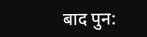बाद पुन: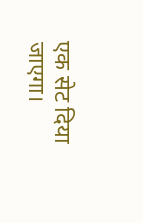एक सेट दिया जाएगा।